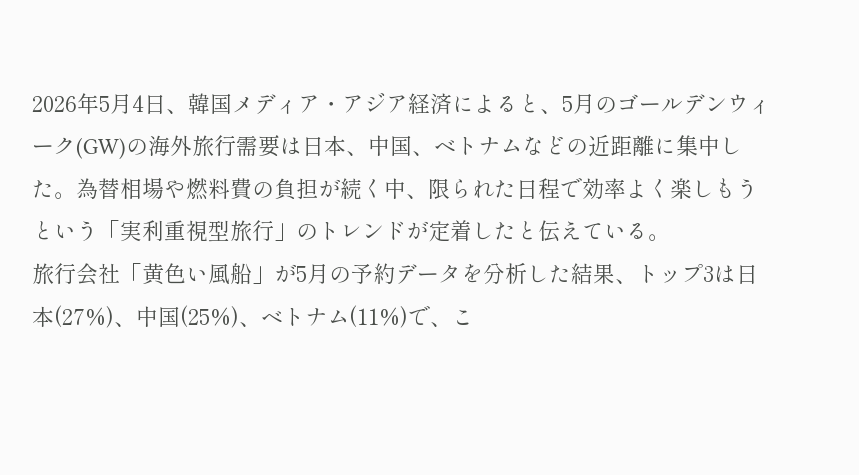2026年5月4日、韓国メディア・アジア経済によると、5月のゴールデンウィーク(GW)の海外旅行需要は日本、中国、ベトナムなどの近距離に集中した。為替相場や燃料費の負担が続く中、限られた日程で効率よく楽しもうという「実利重視型旅行」のトレンドが定着したと伝えている。
旅行会社「黄色い風船」が5月の予約データを分析した結果、トップ3は日本(27%)、中国(25%)、ベトナム(11%)で、こ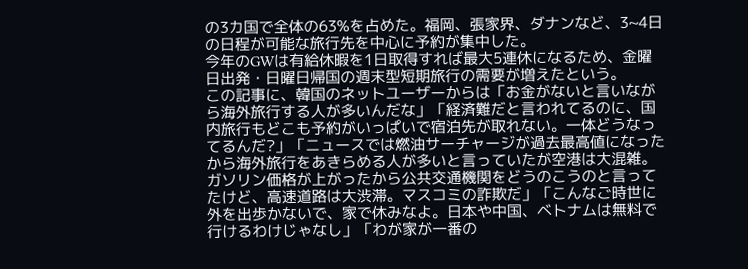の3カ国で全体の63%を占めた。福岡、張家界、ダナンなど、3~4日の日程が可能な旅行先を中心に予約が集中した。
今年のGWは有給休暇を1日取得すれば最大5連休になるため、金曜日出発・日曜日帰国の週末型短期旅行の需要が増えたという。
この記事に、韓国のネットユーザーからは「お金がないと言いながら海外旅行する人が多いんだな」「経済難だと言われてるのに、国内旅行もどこも予約がいっぱいで宿泊先が取れない。一体どうなってるんだ?」「ニュースでは燃油サーチャージが過去最高値になったから海外旅行をあきらめる人が多いと言っていたが空港は大混雑。ガソリン価格が上がったから公共交通機関をどうのこうのと言ってたけど、高速道路は大渋滞。マスコミの詐欺だ」「こんなご時世に外を出歩かないで、家で休みなよ。日本や中国、ベトナムは無料で行けるわけじゃなし」「わが家が一番の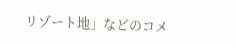リゾート地」などのコメ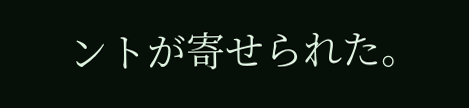ントが寄せられた。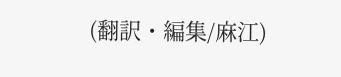(翻訳・編集/麻江)